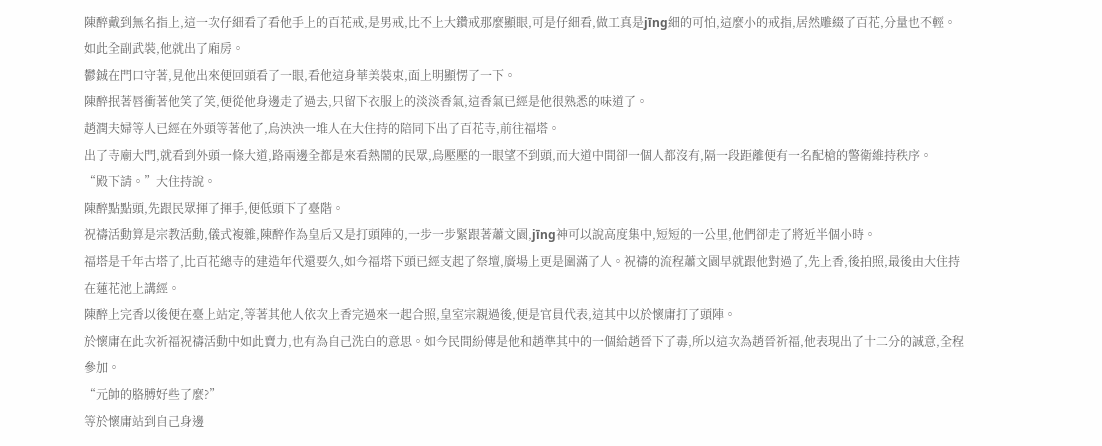陳醉戴到無名指上,這一次仔細看了看他手上的百花戒,是男戒,比不上大鑽戒那麼顯眼,可是仔細看,做工真是jīng細的可怕,這麼小的戒指,居然雕綴了百花,分量也不輕。
如此全副武裝,他就出了廂房。
鬱鋮在門口守著,見他出來便回頭看了一眼,看他這身華美裝束,面上明顯愣了一下。
陳醉抿著唇衝著他笑了笑,便從他身邊走了過去,只留下衣服上的淡淡香氣,這香氣已經是他很熟悉的味道了。
趙潤夫婦等人已經在外頭等著他了,烏泱泱一堆人在大住持的陪同下出了百花寺,前往福塔。
出了寺廟大門,就看到外頭一條大道,路兩邊全都是來看熱鬧的民眾,烏壓壓的一眼望不到頭,而大道中間卻一個人都沒有,隔一段距離便有一名配槍的警衛維持秩序。
“殿下請。”大住持說。
陳醉點點頭,先跟民眾揮了揮手,便低頭下了臺階。
祝禱活動算是宗教活動,儀式複雜,陳醉作為皇后又是打頭陣的,一步一步緊跟著蕭文園,jīng神可以說高度集中,短短的一公里,他們卻走了將近半個小時。
福塔是千年古塔了,比百花總寺的建造年代還要久,如今福塔下頭已經支起了祭壇,廣場上更是圍滿了人。祝禱的流程蕭文園早就跟他對過了,先上香,後拍照,最後由大住持在蓮花池上講經。
陳醉上完香以後便在臺上站定,等著其他人依次上香完過來一起合照,皇室宗親過後,便是官員代表,這其中以於懷庸打了頭陣。
於懷庸在此次祈福祝禱活動中如此賣力,也有為自己洗白的意思。如今民間紛傳是他和趙準其中的一個給趙晉下了毒,所以這次為趙晉祈福,他表現出了十二分的誠意,全程參加。
“元帥的胳膊好些了麼?”
等於懷庸站到自己身邊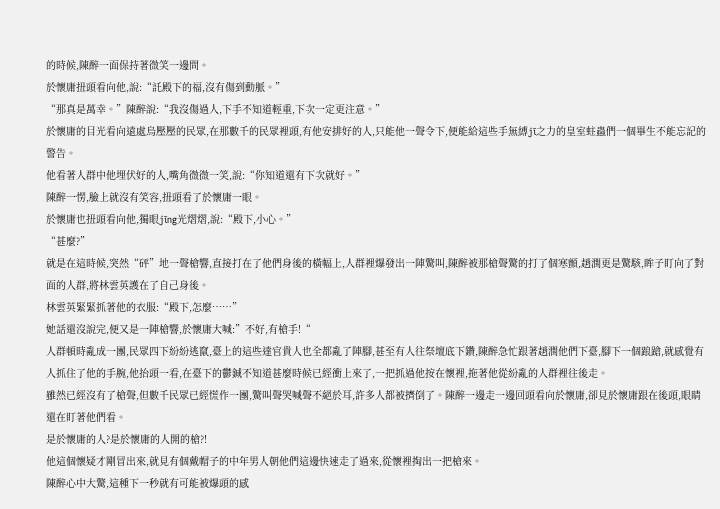的時候,陳醉一面保持著微笑一邊問。
於懷庸扭頭看向他,說:“託殿下的福,沒有傷到動脈。”
“那真是萬幸。”陳醉說:“我沒傷過人,下手不知道輕重,下次一定更注意。”
於懷庸的目光看向遠處烏壓壓的民眾,在那數千的民眾裡頭,有他安排好的人,只能他一聲令下,便能給這些手無縛jī之力的皇室蛀蟲們一個畢生不能忘記的警告。
他看著人群中他埋伏好的人,嘴角微微一笑,說:“你知道還有下次就好。”
陳醉一愣,臉上就沒有笑容,扭頭看了於懷庸一眼。
於懷庸也扭頭看向他,獨眼jīng光熠熠,說:“殿下,小心。”
“甚麼?”
就是在這時候,突然“砰”地一聲槍響,直接打在了他們身後的橫幅上,人群裡爆發出一陣驚叫,陳醉被那槍聲驚的打了個寒顫,趙潤更是驚駭,眸子盯向了對面的人群,將林雲英護在了自己身後。
林雲英緊緊抓著他的衣服:“殿下,怎麼……”
她話還沒說完,便又是一陣槍響,於懷庸大喊:”不好,有槍手!“
人群頓時亂成一團,民眾四下紛紛逃竄,臺上的這些達官貴人也全都亂了陣腳,甚至有人往祭壇底下鑽,陳醉急忙跟著趙潤他們下臺,腳下一個踉蹌,就感覺有人抓住了他的手腕,他抬頭一看,在臺下的鬱鋮不知道甚麼時候已經衝上來了,一把抓過他按在懷裡,拖著他從紛亂的人群裡往後走。
雖然已經沒有了槍聲,但數千民眾已經慌作一團,驚叫聲哭喊聲不絕於耳,許多人都被擠倒了。陳醉一邊走一邊回頭看向於懷庸,卻見於懷庸跟在後頭,眼睛還在盯著他們看。
是於懷庸的人?是於懷庸的人開的槍?!
他這個懷疑才剛冒出來,就見有個戴帽子的中年男人朝他們這邊快速走了過來,從懷裡掏出一把槍來。
陳醉心中大驚,這種下一秒就有可能被爆頭的感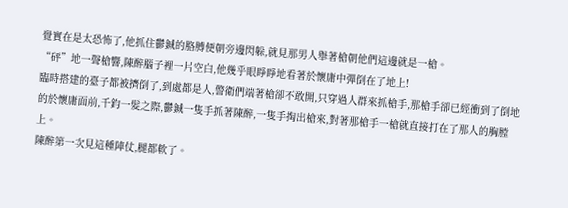覺實在是太恐怖了,他抓住鬱鋮的胳膊便朝旁邊閃躲,就見那男人舉著槍朝他們這邊就是一槍。
“砰”地一聲槍響,陳醉腦子裡一片空白,他幾乎眼睜睜地看著於懷庸中彈倒在了地上!
臨時搭建的臺子都被擠倒了,到處都是人,警衛們端著槍卻不敢開,只穿過人群來抓槍手,那槍手卻已經衝到了倒地的於懷庸面前,千鈞一髮之際,鬱鋮一隻手抓著陳醉,一隻手掏出槍來,對著那槍手一槍就直接打在了那人的胸膛上。
陳醉第一次見這種陣仗,腿都軟了。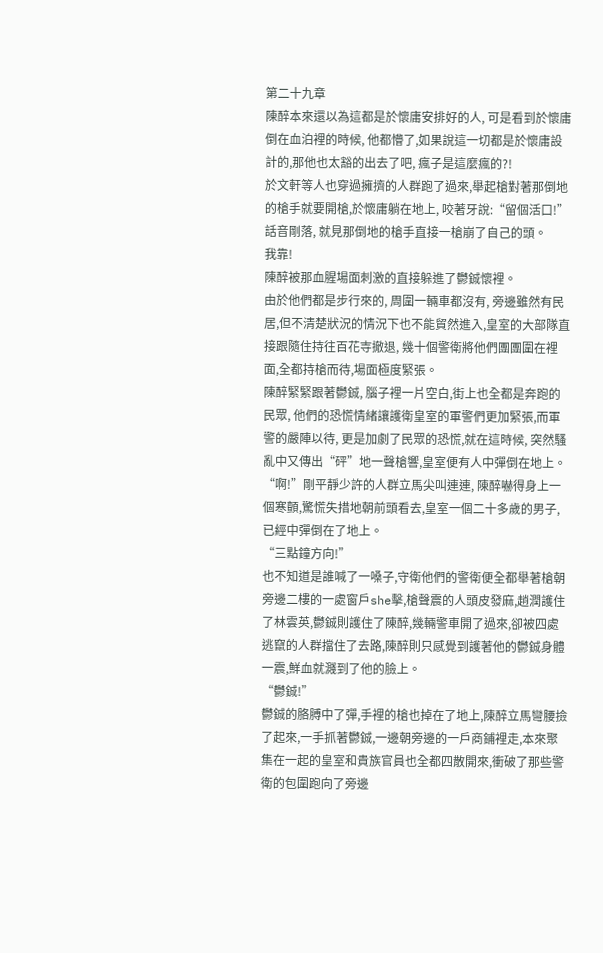第二十九章
陳醉本來還以為這都是於懷庸安排好的人, 可是看到於懷庸倒在血泊裡的時候, 他都懵了,如果說這一切都是於懷庸設計的,那他也太豁的出去了吧, 瘋子是這麼瘋的?!
於文軒等人也穿過擁擠的人群跑了過來,舉起槍對著那倒地的槍手就要開槍,於懷庸躺在地上, 咬著牙說:“留個活口!”
話音剛落, 就見那倒地的槍手直接一槍崩了自己的頭。
我靠!
陳醉被那血腥場面刺激的直接躲進了鬱鋮懷裡。
由於他們都是步行來的, 周圍一輛車都沒有, 旁邊雖然有民居,但不清楚狀況的情況下也不能貿然進入,皇室的大部隊直接跟隨住持往百花寺撤退, 幾十個警衛將他們團團圍在裡面,全都持槍而待,場面極度緊張。
陳醉緊緊跟著鬱鋮, 腦子裡一片空白,街上也全都是奔跑的民眾, 他們的恐慌情緒讓護衛皇室的軍警們更加緊張,而軍警的嚴陣以待, 更是加劇了民眾的恐慌,就在這時候, 突然騷亂中又傳出“砰”地一聲槍響,皇室便有人中彈倒在地上。
“啊!”剛平靜少許的人群立馬尖叫連連, 陳醉嚇得身上一個寒顫,驚慌失措地朝前頭看去,皇室一個二十多歲的男子,已經中彈倒在了地上。
“三點鐘方向!”
也不知道是誰喊了一嗓子,守衛他們的警衛便全都舉著槍朝旁邊二樓的一處窗戶she擊,槍聲震的人頭皮發麻,趙潤護住了林雲英,鬱鋮則護住了陳醉,幾輛警車開了過來,卻被四處逃竄的人群擋住了去路,陳醉則只感覺到護著他的鬱鋮身體一震,鮮血就濺到了他的臉上。
“鬱鋮!”
鬱鋮的胳膊中了彈,手裡的槍也掉在了地上,陳醉立馬彎腰撿了起來,一手抓著鬱鋮,一邊朝旁邊的一戶商鋪裡走,本來聚集在一起的皇室和貴族官員也全都四散開來,衝破了那些警衛的包圍跑向了旁邊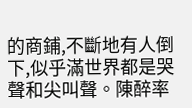的商鋪,不斷地有人倒下,似乎滿世界都是哭聲和尖叫聲。陳醉率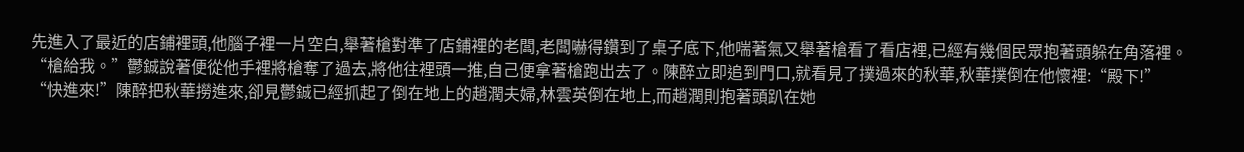先進入了最近的店鋪裡頭,他腦子裡一片空白,舉著槍對準了店鋪裡的老闆,老闆嚇得鑽到了桌子底下,他喘著氣又舉著槍看了看店裡,已經有幾個民眾抱著頭躲在角落裡。
“槍給我。”鬱鋮說著便從他手裡將槍奪了過去,將他往裡頭一推,自己便拿著槍跑出去了。陳醉立即追到門口,就看見了撲過來的秋華,秋華撲倒在他懷裡:“殿下!”
“快進來!”陳醉把秋華撈進來,卻見鬱鋮已經抓起了倒在地上的趙潤夫婦,林雲英倒在地上,而趙潤則抱著頭趴在她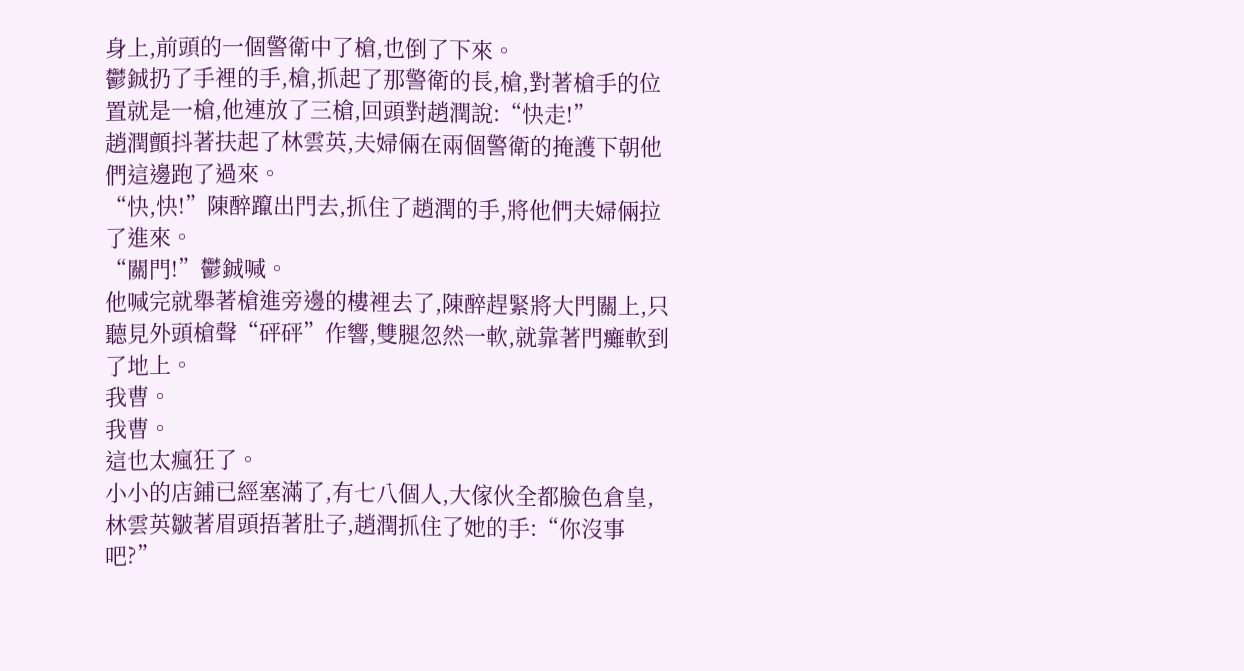身上,前頭的一個警衛中了槍,也倒了下來。
鬱鋮扔了手裡的手,槍,抓起了那警衛的長,槍,對著槍手的位置就是一槍,他連放了三槍,回頭對趙潤說:“快走!”
趙潤顫抖著扶起了林雲英,夫婦倆在兩個警衛的掩護下朝他們這邊跑了過來。
“快,快!”陳醉躥出門去,抓住了趙潤的手,將他們夫婦倆拉了進來。
“關門!”鬱鋮喊。
他喊完就舉著槍進旁邊的樓裡去了,陳醉趕緊將大門關上,只聽見外頭槍聲“砰砰”作響,雙腿忽然一軟,就靠著門癱軟到了地上。
我曹。
我曹。
這也太瘋狂了。
小小的店鋪已經塞滿了,有七八個人,大傢伙全都臉色倉皇,林雲英皺著眉頭捂著肚子,趙潤抓住了她的手:“你沒事吧?”